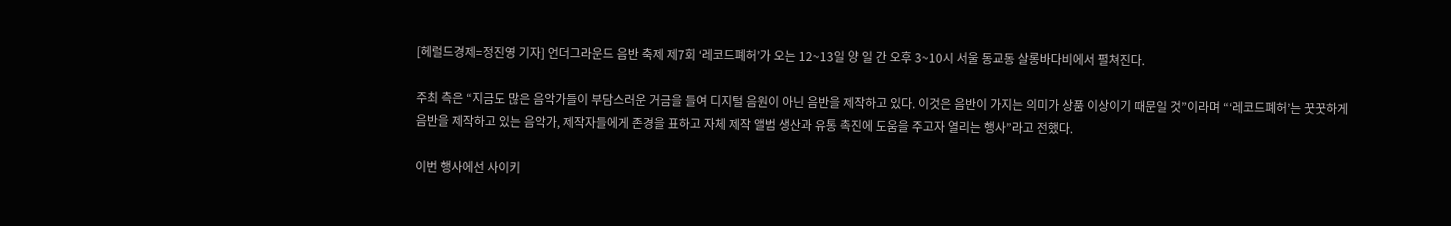[헤럴드경제=정진영 기자] 언더그라운드 음반 축제 제7회 ‘레코드폐허’가 오는 12~13일 양 일 간 오후 3~10시 서울 동교동 살롱바다비에서 펼쳐진다.

주최 측은 “지금도 많은 음악가들이 부담스러운 거금을 들여 디지털 음원이 아닌 음반을 제작하고 있다. 이것은 음반이 가지는 의미가 상품 이상이기 때문일 것”이라며 “‘레코드폐허’는 꿋꿋하게 음반을 제작하고 있는 음악가, 제작자들에게 존경을 표하고 자체 제작 앨범 생산과 유통 촉진에 도움을 주고자 열리는 행사”라고 전했다.

이번 행사에선 사이키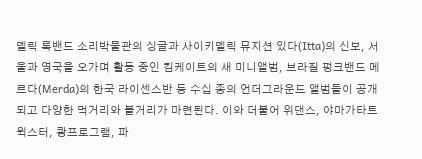델릭 록밴드 소리박물관의 싱글과 사이키델릭 뮤지션 있다(Itta)의 신보, 서울과 영국을 오가며 활동 중인 킴케이트의 새 미니앨범, 브라질 펑크밴드 메르다(Merda)의 한국 라이센스반 등 수십 종의 언더그라운드 앨범들이 공개되고 다양한 먹거리와 볼거리가 마련된다. 이와 더불어 위댄스, 야마가타트윅스터, 쾅프로그램, 파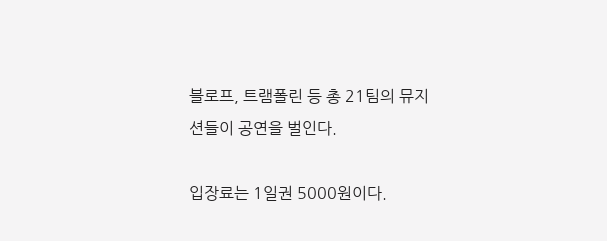블로프, 트램폴린 등 총 21팀의 뮤지션들이 공연을 벌인다.

입장료는 1일권 5000원이다.